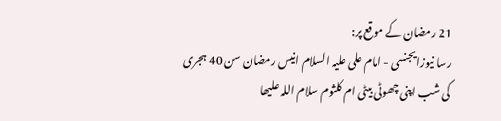21 رمضان کے موقع پر:
رسا نیوزایجنسی - امام علی علیہ السلام انیس رمضان سن 40 ہجری کی شب اپنی چھوٹی بیٹی ام کلثوم سلام اللہ علیھا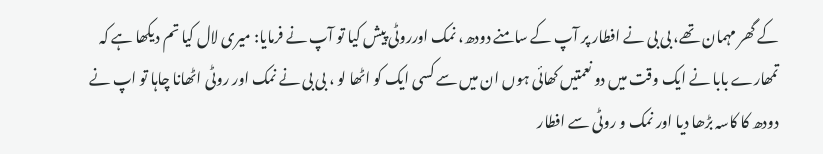کے گھر مہمان تھے، بی بی نے افطار پر آپ کے سامنے دودھ، نمک اورروٹی پیش کیا تو آپ نے فرمایا: میری لال کیا تم دیکھا ہے کہ تمھارے بابا نے ایک وقت میں دو نعمتیں کھائی ہوں ان میں سے کسی ایک کو اٹھا لو ، بی بی نے نمک اور روٹی اٹھانا چاہا تو اپ نے دودھ کا کاسہ بڑھا دیا اور نمک و روٹی سے افطار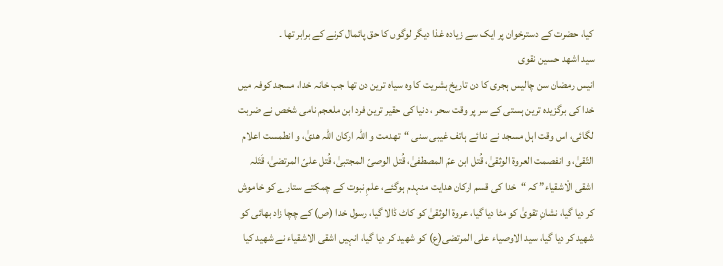کیا، حضرت کے دسترخوان پر ایک سے زیادہ غذا دیگر لوگوں کا حق پائمال کرنے کے برابر تھا ۔
سید اشھد حسین نقوی
انیس رمضان سن چالیس ہجری کا دن تاریخ بشریت کا وہ سیاہ ترین دن تھا جب خانہ خدا، مسجد کوفہ میں خدا کی برگزیدہ ترین ہستی کے سر پر وقت سحر ، دنیا کی حقیر ترین فرد ابن ملعجم نامی شخص نے ضربت لگائی، اس وقت اہل مسجد نے ندائے ہاتف غیبی سنی “تھدمت و اللہ ارکان اللہ ھدیٰ، و انطمست اعلام التّقیٰ، و انفصمت العروۃ الوثقیٰ، قُتل ابن عمّ المصطفیٰ، قُتل الوصیّ المجتبیٰ، قُتل علیّ المرتضیٰ، قَتَلہ اشقی الْاشقیاء” کہ “خدا کی قسم ارکان ھدایت منہدم ہوگئے، علمِ نبوت کے چمکتے ستارے کو خاموش کر دیا گیا، نشانِ تقویٰ کو مٹا دیا گیا، عروۃ الوثقیٰ کو کاٹ ڈالا گیا، رسول خدا (ص) کے چچا زاد بھائی کو شھید کر دیا گیا، سید الاوصیاء علی المرتضی(ع) کو شھید کر دیا گیا، انہیں اشقی الاشقیاء نے شھید کیا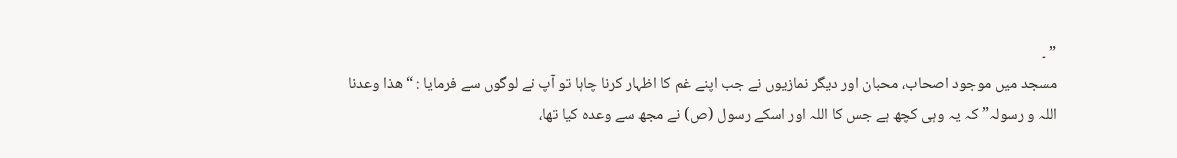” ۔
مسجد میں موجود اصحاب، محبان اور دیگر نمازیوں نے جب اپنے غم کا اظہار کرنا چاہا تو آپ نے لوگوں سے فرمایا : “ھذا وعدنا اللہ و رسولہ” کہ یہ وہی کچھ ہے جس کا اللہ اور اسکے رسول (ص) نے مجھ سے وعدہ کیا تھا،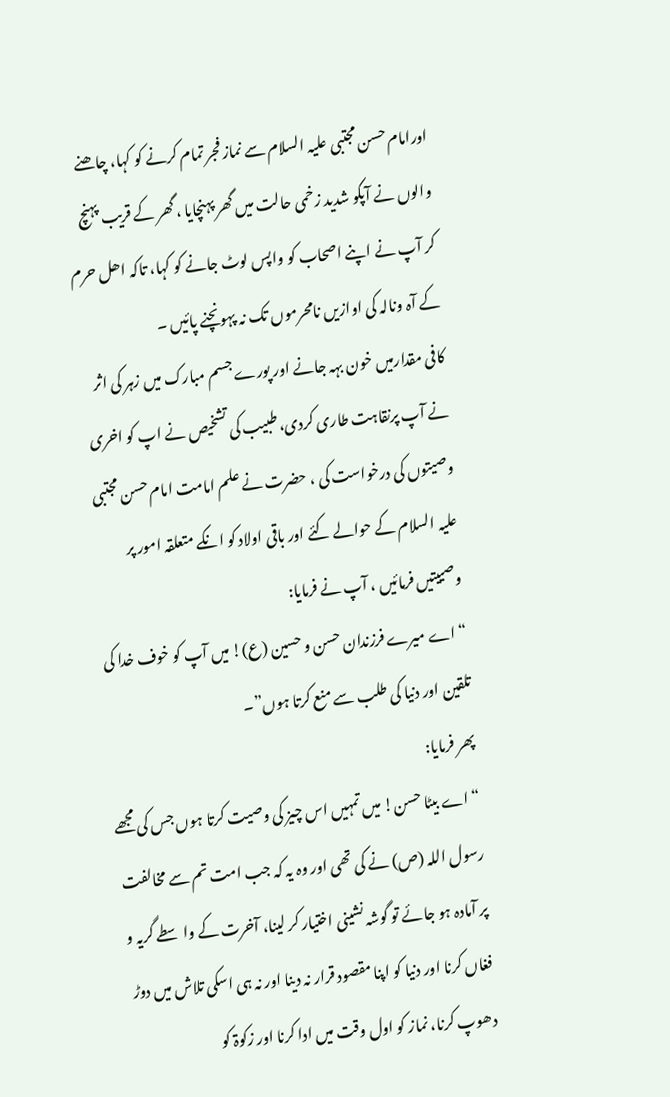اورامام حسن مجتبی علیہ السلام سے نماز فجر تمام کرنے کو کہا، چاھنے والوں نے آپکو شدید زخمی حالت میں گھر پہنچایا ، گھر کے قریب پہنچ کر آپ نے اپنے اصحاب کو واپس لوٹ جانے کو کہا، تاکہ اھل حرم کے آہ ونالہ کی اوازیں نامحرموں تک نہ پہونچنے پائیں ۔
کافی مقدارمیں خون بہہ جانے اور پورے جسم مبارک میں زہر کی اثر نے آپ پرنقاہت طاری کردی، طبیب کی تشخیص نے اپ کو اخری وصیتوں کی درخواست کی ، حضرت نے علم امامت امام حسن مجتبی علیہ السلام کے حوالے کئے اور باقی اولاد کو انکے متعلقہ امور پر وصییتیں فرمائیں ، آپ نے فرمایا:
“اے میرے فرزندان حسن و حسین (ع)! میں آپ کو خوف خدا کی تلقین اور دنیا کی طلب سے منع کرتا ہوں”۔
پھر فرمایا:
“اے بیٹا حسن! میں تمہیں اس چیز کی وصیت کرتا ہوں جس کی مجھے رسول اللہ (ص) نے کی تھی اور وہ یہ کہ جب امت تم سے مخالفت پر آمادہ ہو جائے تو گوشہ نشینی اختیار کر لینا، آخرت کے واسطے گریہ و فغاں کرنا اور دنیا کو اپنا مقصود قرار نہ دینا اور نہ ہی اسکی تلاش میں دوڑ دھوپ کرنا، نماز کو اول وقت میں ادا کرنا اور زکوۃ کو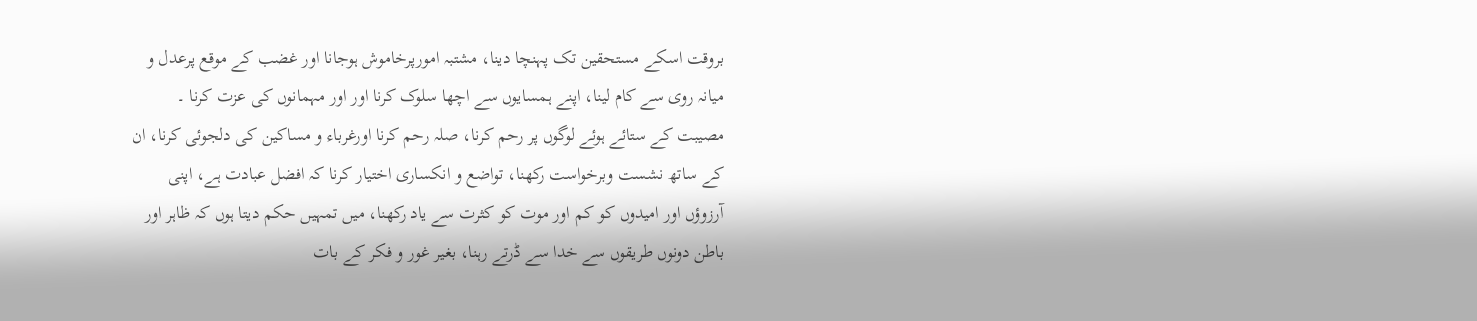بروقت اسکے مستحقین تک پہنچا دینا، مشتبہ امورپرخاموش ہوجانا اور غضب کے موقع پرعدل و میانہ روی سے کام لینا، اپنے ہمسایوں سے اچھا سلوک کرنا اور اور مہمانوں کی عزت کرنا ۔
مصیبت کے ستائے ہوئے لوگوں پر رحم کرنا، صلہ رحم کرنا اورغرباء و مساکین کی دلجوئی کرنا، ان کے ساتھ نشست وبرخواست رکھنا، تواضع و انکساری اختیار کرنا کہ افضل عبادت ہے، اپنی آرزوؤں اور امیدوں کو کم اور موت کو کثرت سے یاد رکھنا، میں تمہیں حکم دیتا ہوں کہ ظاہر اور باطن دونوں طریقوں سے خدا سے ڈرتے رہنا، بغیر غور و فکر کے بات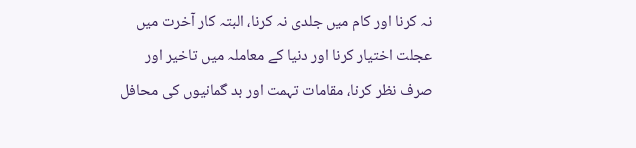نہ کرنا اور کام میں جلدی نہ کرنا، البتہ کار آخرت میں عجلت اختیار کرنا اور دنیا کے معاملہ میں تاخیر اور صرف نظر کرنا، مقامات تہمت اور بد گمانیوں کی محافل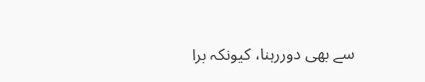سے بھی دوررہنا، کیونکہ برا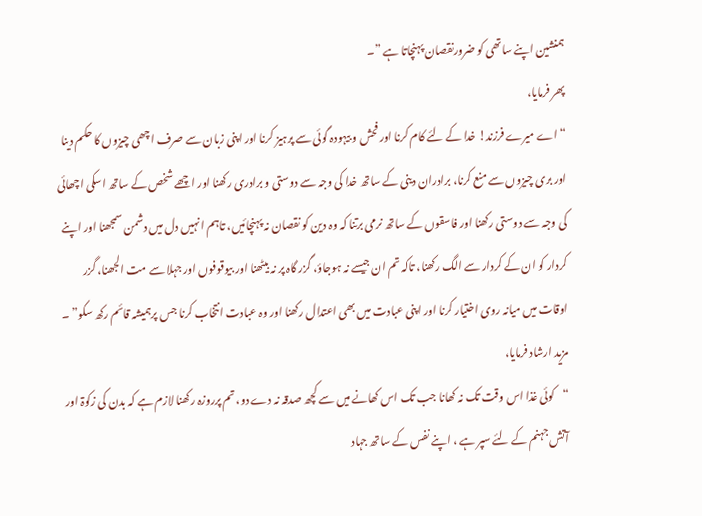ہمنشین اپنے ساتھی کو ضرورنقصان پہنچاتا ہے ”۔
پھر فرمایا،
“اے میرے فرزند! خدا کے لئے کام کرنا اور فحش و بیہودہ گوئی سے پرہیز کرنا اور اپنی زبان سے صرف اچھی چیزوں کا حکم دینا اور بری چیزوں سے منع کرنا، برادران دینی کے ساتھ خدا کی وجہ سے دوستی و برادری رکھنا اور اچھے شخص کے ساتھ اسکی اچھائی کی وجہ سے دوستی رکھنا اور فاسقوں کے ساتھ نرمی برتنا کہ وہ دین کو نقصان نہ پہنچائیں، تاہم انہیں دل میں دشمن سمجھنا اور اپنے کردار کو ان کے کردار سے الگ رکھنا، تاکہ تم ان جیسے نہ ہوجاؤ، گزر گاہ پر نہ بیٹھنا اور بیوقوفوں اور جہلا سے مت الجھنا، گزر اوقات میں میانہ روی اختیار کرنا اور اپنی عبادت میں بھی اعتدال رکھنا اور وہ عبادت انتخاب کرنا جس پرہمیشہ قائم رکھ سکو” ۔
مزید ارشاد فرمایا،
“کوئی غذا اس وقت تک نہ کھانا جب تک اس کھانے میں سے کچھ صدقہ نہ دے دو، تم پرروزہ رکھنا لازم ہے کہ بدن کی زکوۃ اور آتش جہنم کے لئے سپر ہے ، اپنے نفس کے ساتھ جہاد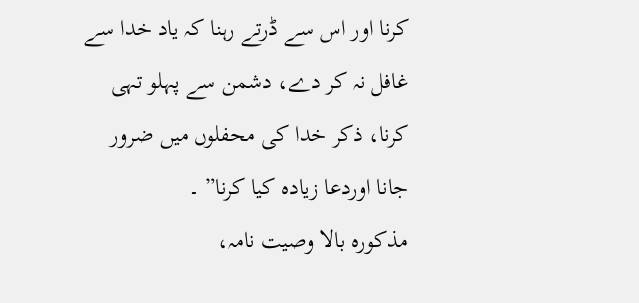کرنا اور اس سے ڈرتے رہنا کہ یاد خدا سے غافل نہ کر دے، دشمن سے پہلو تہی کرنا، ذکر خدا کی محفلوں میں ضرور جانا اوردعا زیادہ کیا کرنا” ۔
مذکورہ بالا وصیت نامہ،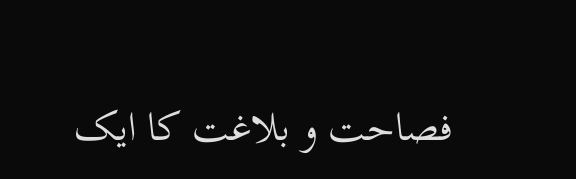فصاحت و بلاغت کا ایک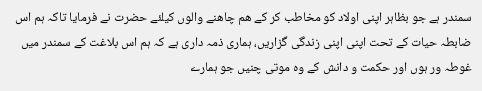سمندر ہے جو بظاہر اپنی اولاد کو مخاطب کر کے ھم چاھنے والوں کیلئے حضرت نے فرمایا تاکہ ہم اس ضابطہ حیات کے تحت اپنی اپنی زندگی گزاریں، ہماری ذمہ داری ہے کہ ہم اس بلاغت کے سمندر میں غوطہ ور ہوں اور حکمت و دانش کے وہ موتی چنیں جو ہمارے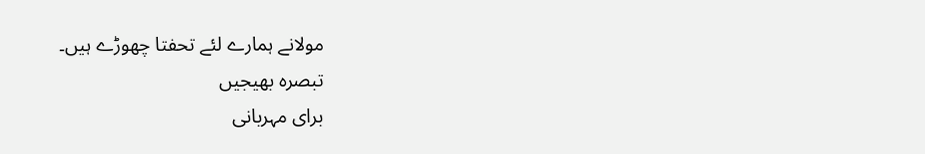مولانے ہمارے لئے تحفتا چھوڑے ہیں۔
تبصرہ بھیجیں
برای مہربانی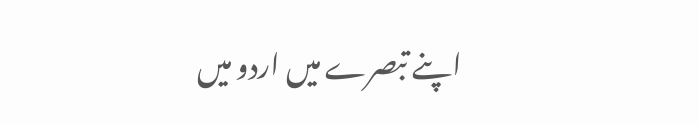اپنے تبصرے میں اردو میں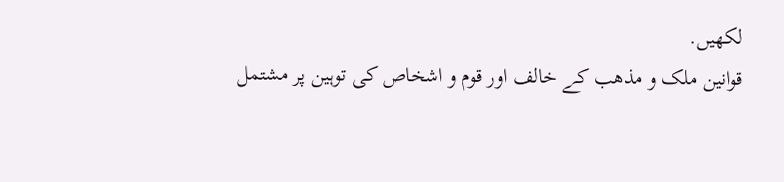لکھیں.
قوانین ملک و مذھب کے خالف اور قوم و اشخاص کی توہین پر مشتمل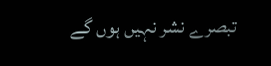تبصرے نشر نہیں ہوں گے